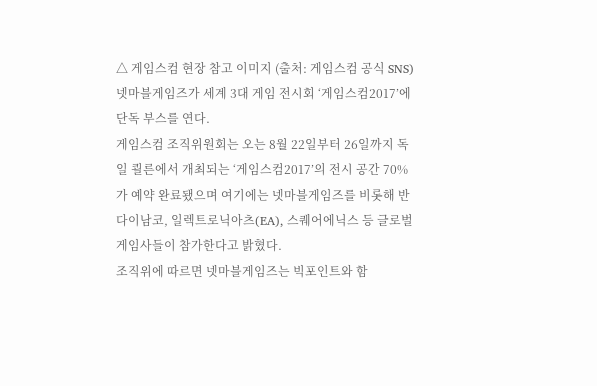△ 게임스컴 현장 참고 이미지 (출처: 게임스컴 공식 SNS)
넷마블게임즈가 세계 3대 게임 전시회 ‘게임스컴2017’에 단독 부스를 연다.
게임스컴 조직위원회는 오는 8월 22일부터 26일까지 독일 쾰른에서 개최되는 ‘게임스컴2017’의 전시 공간 70% 가 예약 완료됐으며 여기에는 넷마블게임즈를 비롯해 반다이남코, 일렉트로닉아츠(EA), 스퀘어에닉스 등 글로벌 게임사들이 참가한다고 밝혔다.
조직위에 따르면 넷마블게임즈는 빅포인트와 함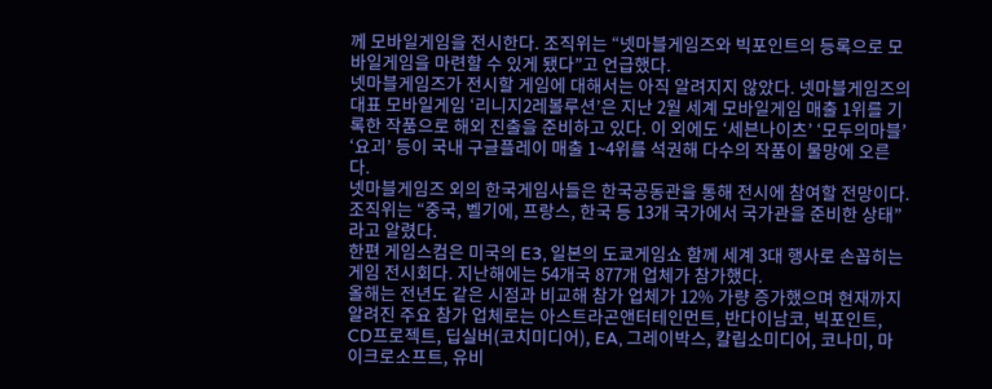께 모바일게임을 전시한다. 조직위는 “넷마블게임즈와 빅포인트의 등록으로 모바일게임을 마련할 수 있게 됐다”고 언급했다.
넷마블게임즈가 전시할 게임에 대해서는 아직 알려지지 않았다. 넷마블게임즈의 대표 모바일게임 ‘리니지2레볼루션’은 지난 2월 세계 모바일게임 매출 1위를 기록한 작품으로 해외 진출을 준비하고 있다. 이 외에도 ‘세븐나이츠’ ‘모두의마블’ ‘요괴’ 등이 국내 구글플레이 매출 1~4위를 석권해 다수의 작품이 물망에 오른다.
넷마블게임즈 외의 한국게임사들은 한국공동관을 통해 전시에 참여할 전망이다. 조직위는 “중국, 벨기에, 프랑스, 한국 등 13개 국가에서 국가관을 준비한 상태”라고 알렸다.
한편 게임스컴은 미국의 E3, 일본의 도쿄게임쇼 함께 세계 3대 행사로 손꼽히는 게임 전시회다. 지난해에는 54개국 877개 업체가 참가했다.
올해는 전년도 같은 시점과 비교해 참가 업체가 12% 가량 증가했으며 현재까지 알려진 주요 참가 업체로는 아스트라곤앤터테인먼트, 반다이남코, 빅포인트, CD프로젝트, 딥실버(코치미디어), EA, 그레이박스, 칼립소미디어, 코나미, 마이크로소프트, 유비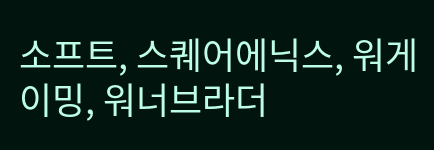소프트, 스퀘어에닉스, 워게이밍, 워너브라더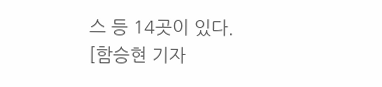스 등 14곳이 있다.
[함승현 기자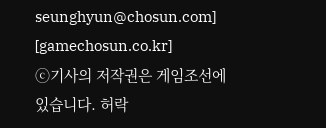seunghyun@chosun.com] [gamechosun.co.kr]
ⓒ기사의 저작권은 게임조선에 있습니다. 허락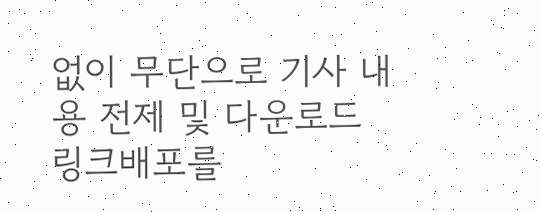없이 무단으로 기사 내용 전제 및 다운로드 링크배포를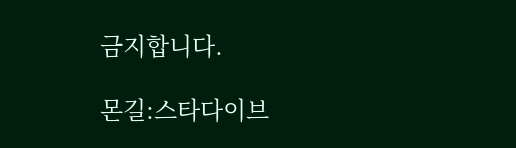금지합니다.

몬길:스타다이브